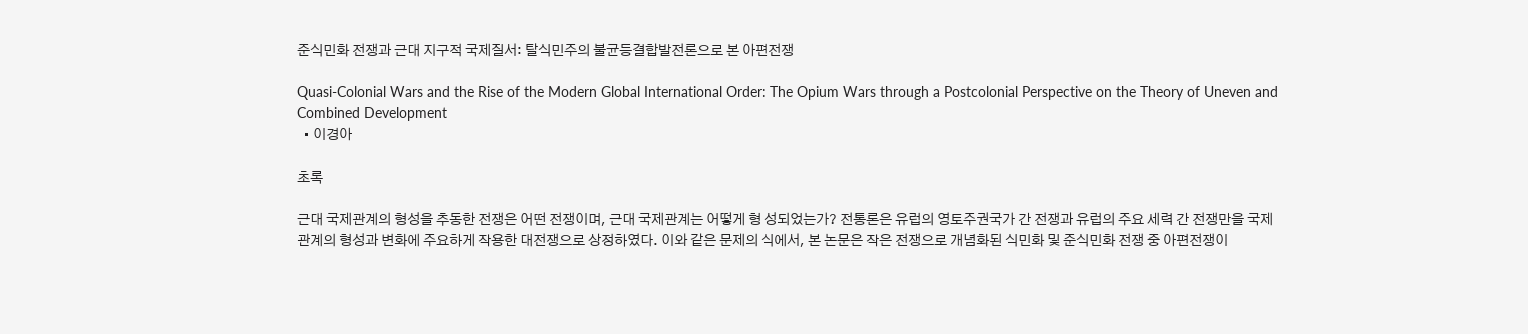준식민화 전쟁과 근대 지구적 국제질서: 탈식민주의 불균등결합발전론으로 본 아편전쟁

Quasi-Colonial Wars and the Rise of the Modern Global International Order: The Opium Wars through a Postcolonial Perspective on the Theory of Uneven and Combined Development
  • 이경아

초록

근대 국제관계의 형성을 추동한 전쟁은 어떤 전쟁이며, 근대 국제관계는 어떻게 형 성되었는가? 전통론은 유럽의 영토주권국가 간 전쟁과 유럽의 주요 세력 간 전쟁만을 국제관계의 형성과 변화에 주요하게 작용한 대전쟁으로 상정하였다. 이와 같은 문제의 식에서, 본 논문은 작은 전쟁으로 개념화된 식민화 및 준식민화 전쟁 중 아편전쟁이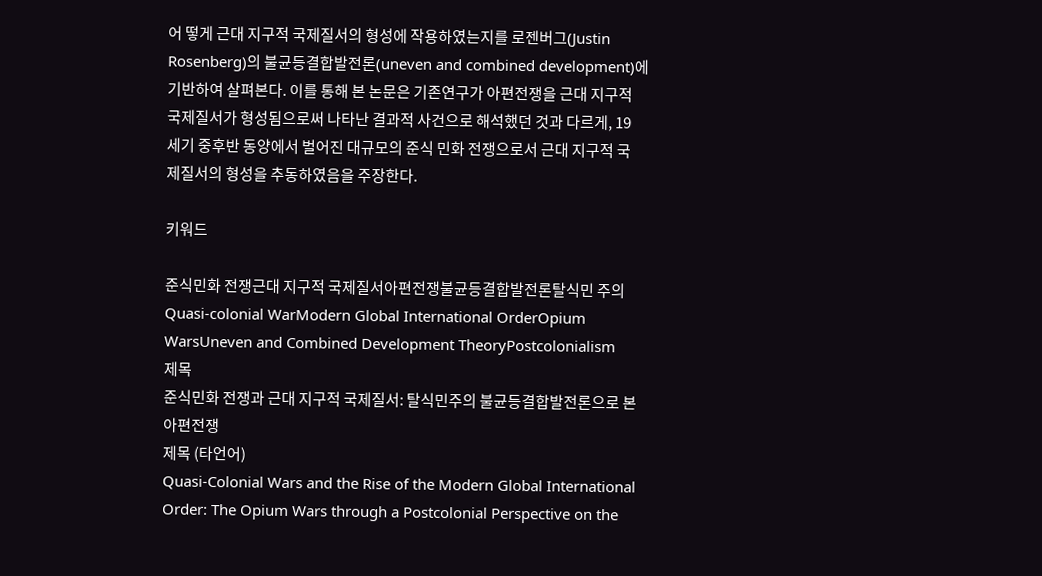어 떻게 근대 지구적 국제질서의 형성에 작용하였는지를 로젠버그(Justin Rosenberg)의 불균등결합발전론(uneven and combined development)에 기반하여 살펴본다. 이를 통해 본 논문은 기존연구가 아편전쟁을 근대 지구적 국제질서가 형성됨으로써 나타난 결과적 사건으로 해석했던 것과 다르게, 19세기 중후반 동양에서 벌어진 대규모의 준식 민화 전쟁으로서 근대 지구적 국제질서의 형성을 추동하였음을 주장한다.

키워드

준식민화 전쟁근대 지구적 국제질서아편전쟁불균등결합발전론탈식민 주의Quasi-colonial WarModern Global International OrderOpium WarsUneven and Combined Development TheoryPostcolonialism
제목
준식민화 전쟁과 근대 지구적 국제질서: 탈식민주의 불균등결합발전론으로 본 아편전쟁
제목 (타언어)
Quasi-Colonial Wars and the Rise of the Modern Global International Order: The Opium Wars through a Postcolonial Perspective on the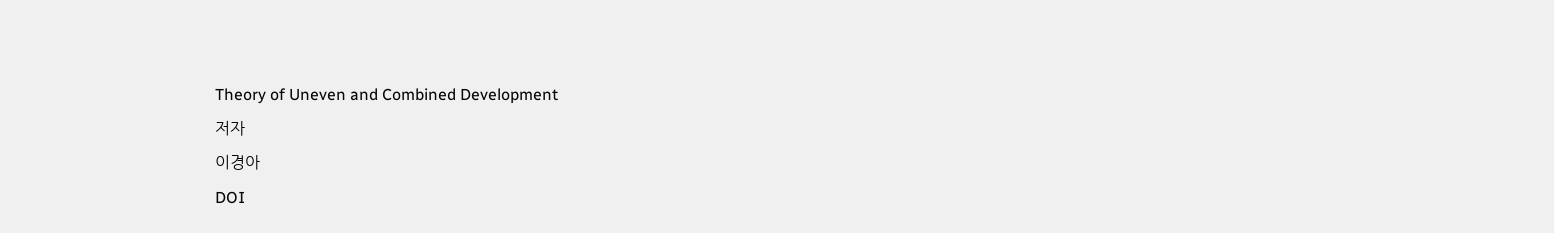Theory of Uneven and Combined Development
저자
이경아
DOI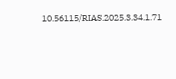10.56115/RIAS.2025.3.34.1.71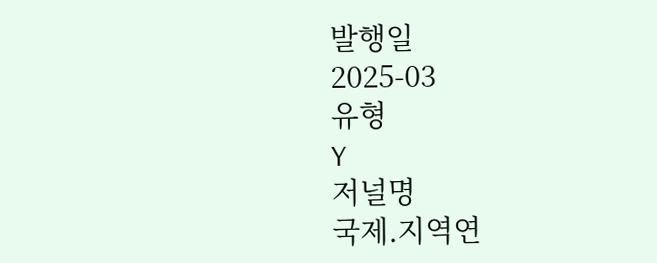발행일
2025-03
유형
Y
저널명
국제.지역연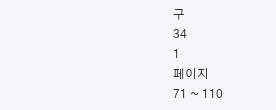구
34
1
페이지
71 ~ 110